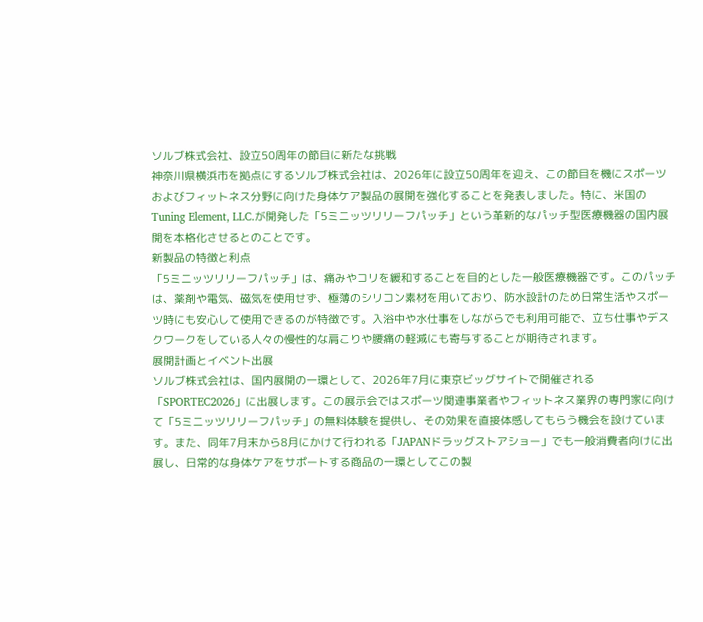ソルブ株式会社、設立50周年の節目に新たな挑戦
神奈川県横浜市を拠点にするソルブ株式会社は、2026年に設立50周年を迎え、この節目を機にスポーツおよびフィットネス分野に向けた身体ケア製品の展開を強化することを発表しました。特に、米国のTuning Element, LLC.が開発した「5ミニッツリリーフパッチ」という革新的なパッチ型医療機器の国内展開を本格化させるとのことです。
新製品の特徴と利点
「5ミニッツリリーフパッチ」は、痛みやコリを緩和することを目的とした一般医療機器です。このパッチは、薬剤や電気、磁気を使用せず、極薄のシリコン素材を用いており、防水設計のため日常生活やスポーツ時にも安心して使用できるのが特徴です。入浴中や水仕事をしながらでも利用可能で、立ち仕事やデスクワークをしている人々の慢性的な肩こりや腰痛の軽減にも寄与することが期待されます。
展開計画とイベント出展
ソルブ株式会社は、国内展開の一環として、2026年7月に東京ビッグサイトで開催される「SPORTEC2026」に出展します。この展示会ではスポーツ関連事業者やフィットネス業界の専門家に向けて「5ミニッツリリーフパッチ」の無料体験を提供し、その効果を直接体感してもらう機会を設けています。また、同年7月末から8月にかけて行われる「JAPANドラッグストアショー」でも一般消費者向けに出展し、日常的な身体ケアをサポートする商品の一環としてこの製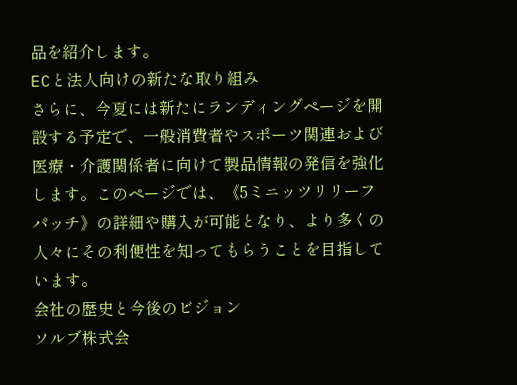品を紹介します。
ECと法人向けの新たな取り組み
さらに、今夏には新たにランディングページを開設する予定で、一般消費者やスポーツ関連および医療・介護関係者に向けて製品情報の発信を強化します。このページでは、《5ミニッツリリーフパッチ》の詳細や購入が可能となり、より多くの人々にその利便性を知ってもらうことを目指しています。
会社の歴史と今後のビジョン
ソルブ株式会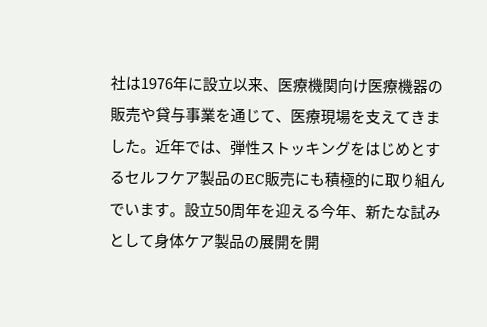社は1976年に設立以来、医療機関向け医療機器の販売や貸与事業を通じて、医療現場を支えてきました。近年では、弾性ストッキングをはじめとするセルフケア製品のEC販売にも積極的に取り組んでいます。設立50周年を迎える今年、新たな試みとして身体ケア製品の展開を開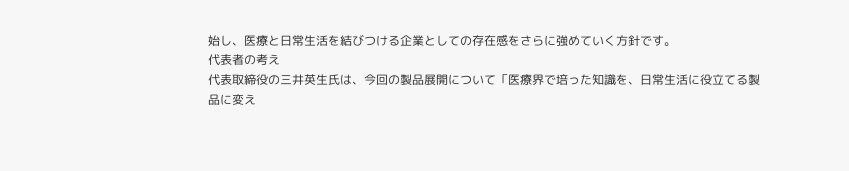始し、医療と日常生活を結びつける企業としての存在感をさらに強めていく方針です。
代表者の考え
代表取締役の三井英生氏は、今回の製品展開について「医療界で培った知識を、日常生活に役立てる製品に変え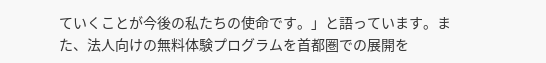ていくことが今後の私たちの使命です。」と語っています。また、法人向けの無料体験プログラムを首都圏での展開を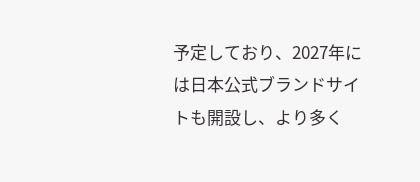予定しており、2027年には日本公式ブランドサイトも開設し、より多く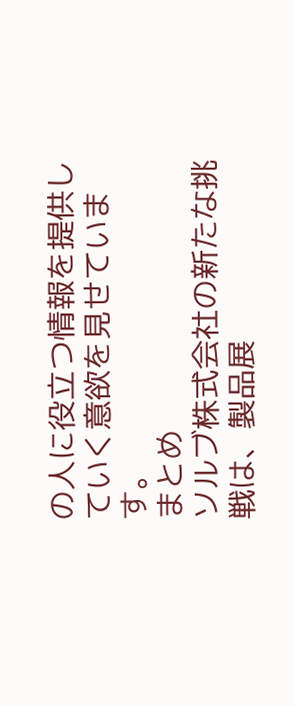の人に役立つ情報を提供していく意欲を見せています。
まとめ
ソルブ株式会社の新たな挑戦は、製品展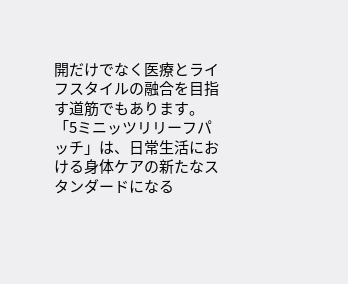開だけでなく医療とライフスタイルの融合を目指す道筋でもあります。「5ミニッツリリーフパッチ」は、日常生活における身体ケアの新たなスタンダードになる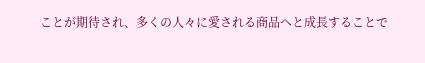ことが期待され、多くの人々に愛される商品へと成長することで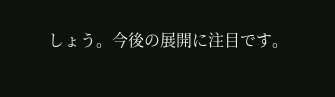しょう。今後の展開に注目です。